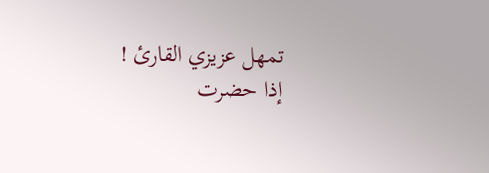تمهل عزيزي القارئ !
إذا حضرت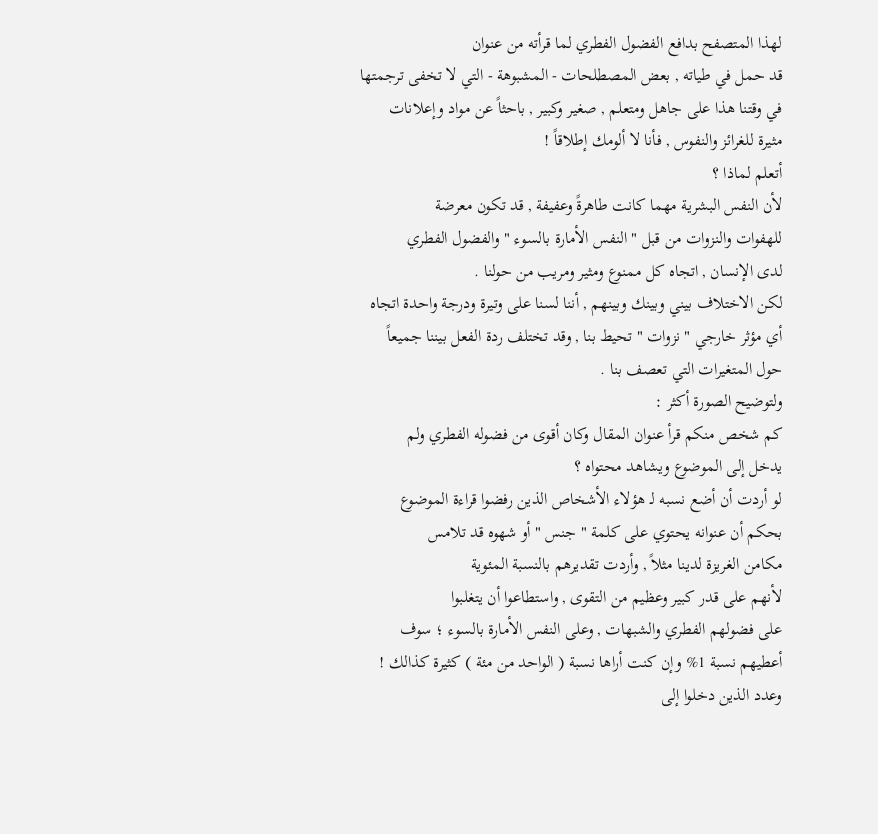لهذا المتصفح بدافع الفضول الفطري لما قرأته من عنوان
قد حمل في طياته , بعض المصطلحات - المشبوهة - التي لا تخفى ترجمتها
في وقتنا هذا على جاهل ومتعلم , صغير وكبير , باحثاً عن مواد وإعلانات
مثيرة للغرائز والنفوس , فأنا لا ألومك إطلاقاً !
أتعلم لماذا ؟
لأن النفس البشرية مهما كانت طاهرةً وعفيفة , قد تكون معرضة
للهفوات والنزوات من قبل " النفس الأمارة بالسوء " والفضول الفطري
لدى الإنسان , اتجاه كل ممنوع ومثير ومريب من حولنا .
لكن الاختلاف بيني وبينك وبينهم , أننا لسنا على وتيرة ودرجة واحدة اتجاه
أي مؤثر خارجي " نزوات " تحيط بنا , وقد تختلف ردة الفعل بيننا جميعاً
حول المتغيرات التي تعصف بنا .
ولتوضيح الصورة أكثر :
كم شخص منكم قرأ عنوان المقال وكان أقوى من فضوله الفطري ولم
يدخل إلى الموضوع ويشاهد محتواه ؟
لو أردت أن أضع نسبه لـ هؤلاء الأشخاص الذين رفضوا قراءة الموضوع
بحكم أن عنوانه يحتوي على كلمة " جنس " أو شهوه قد تلامس
مكامن الغريزة لدينا مثلاً , وأردت تقديرهم بالنسبة المئوية
لأنهم على قدر كبير وعظيم من التقوى , واستطاعوا أن يتغلبوا
على فضولهم الفطري والشبهات , وعلى النفس الأمارة بالسوء ؛ سوف
أعطيهم نسبة 1% وإن كنت أراها نسبة ( الواحد من مئة ) كثيرة كذالك !
وعدد الذين دخلوا إلى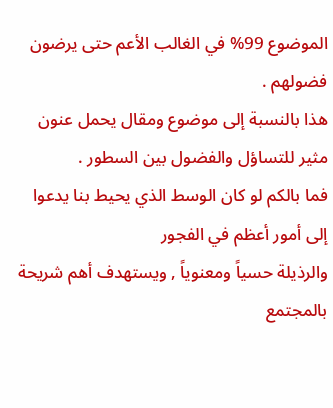الموضوع 99% في الغالب الأعم حتى يرضون فضولهم .
هذا بالنسبة إلى موضوع ومقال يحمل عنون مثير للتساؤل والفضول بين السطور .
فما بالكم لو كان الوسط الذي يحيط بنا يدعوا إلى أمور أعظم في الفجور
والرذيلة حسياً ومعنوياً , ويستهدف أهم شريحة بالمجتمع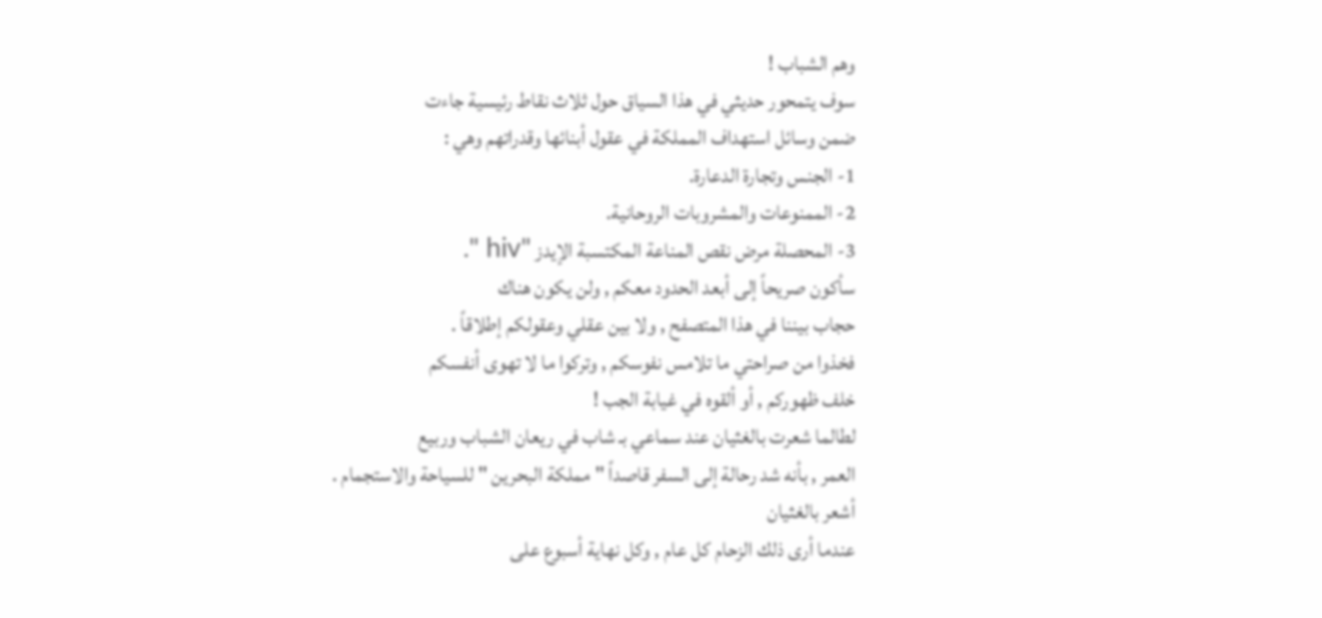وهم الشباب !
سوف يتمحور حديثي في هذا السياق حول ثلاث نقاط رئيسية جاءت
ضمن وسائل استهداف المملكة في عقول أبنائها وقدراتهم وهي :
1- الجنس وتجارة الدعارة.
2- الممنوعات والمشروبات الروحانية.
3- المحصلة مرض نقص المناعة المكتسبة الإيدز "hiv ".
سأكون صريحاً إلى أبعد الحدود معكم , ولن يكون هناك
حجاب بيننا في هذا المتصفح , ولا بين عقلي وعقولكم إطلاقاً .
فخذوا من صراحتي ما تلامس نفوسكم , وتركوا ما لا تهوى أنفسكم
خلف ظهوركم , أو ألقوه في غيابة الجب !
لطالما شعرت بالغثيان عند سماعي بـ شاب في ريعان الشباب وربيع
العمر , بأنه شد رحالة إلى السفر قاصداً " مملكة البحرين " للسياحة والاستجمام .
أشعر بالغثيان
عندما أرى ذلك الزحام كل عام , وكل نهاية أسبوع على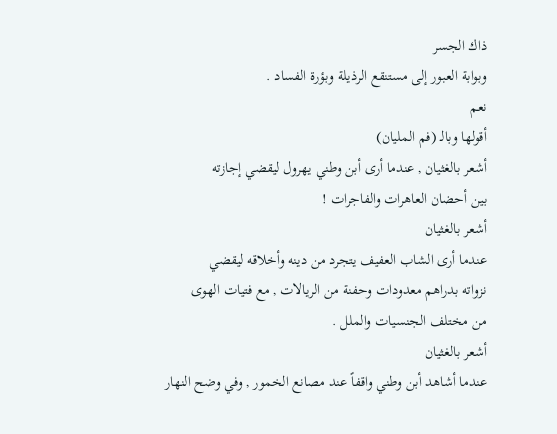ذاك الجسر
وبوابة العبور إلى مستنقع الرذيلة وبؤرة الفساد .
نعم
أقولها وبالـ (فم المليان)
أشعر بالغثيان , عندما أرى أبن وطني يهرول ليقضي إجازته
بين أحضان العاهرات والفاجرات !
أشعر بالغثيان
عندما أرى الشاب العفيف يتجرد من دينه وأخلاقه ليقضي
نزواته بدراهم معدودات وحفنة من الريالات , مع فتيات الهوى
من مختلف الجنسيات والملل .
أشعر بالغثيان
عندما أشاهد أبن وطني واقفاً عند مصانع الخمور , وفي وضح النهار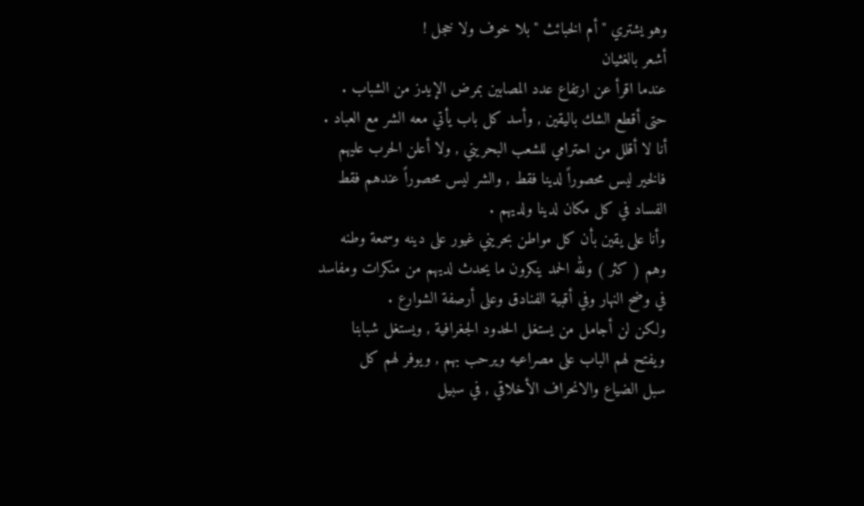وهو يشتري " أم الخبائث " بلا خوف ولا خجل !
أشعر بالغثيان
عندما اقرأ عن ارتفاع عدد المصابين بمرض الإيدز من الشباب .
حتى أقطع الشك باليقين , وأسد كل باب يأتي معه الشر مع العباد .
أنا لا أقلل من احترامي للشعب البحريني , ولا أعلن الحرب عليهم
فالخير ليس محصوراً لدينا فقط , والشر ليس محصوراً عندهم فقط
الفساد في كل مكان لدينا ولديهم .
وأنا على يقين بأن كل مواطن بحريني غيور على دينه وسمعة وطنه
وهم ( كثر ) ولله الحمد ينكرون ما يحدث لديهم من منكرات ومفاسد
في وضح النهار وفي أقبية الفنادق وعلى أرصفة الشوارع .
ولكن لن أجامل من يستغل الحدود الجغرافية , ويستغل شبابنا
ويفتح لهم الباب على مصراعيه ويرحب بهم , ويوفر لهم كل
سبل الضياع والانحراف الأخلاقي , في سبيل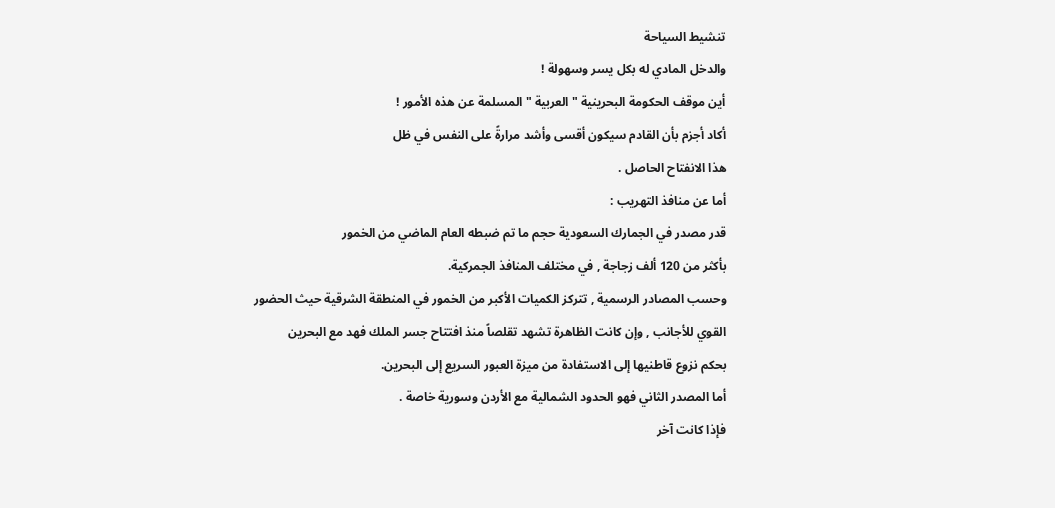تنشيط السياحة
والدخل المادي له بكل يسر وسهولة !
أين موقف الحكومة البحرينية " العربية " المسلمة عن هذه الأمور !
أكاد أجزم بأن القادم سيكون أقسى وأشد مرارةً على النفس في ظل
هذا الانفتاح الحاصل .
أما عن منافذ التهريب :
قدر مصدر في الجمارك السعودية حجم ما تم ضبطه العام الماضي من الخمور
بأكثر من 120 ألف زجاجة , في مختلف المنافذ الجمركية.
وحسب المصادر الرسمية , تتركز الكميات الأكبر من الخمور في المنطقة الشرقية حيث الحضور
القوي للأجانب , وإن كانت الظاهرة تشهد تقلصاً منذ افتتاح جسر الملك فهد مع البحرين
بحكم نزوع قاطنيها إلى الاستفادة من ميزة العبور السريع إلى البحرين.
أما المصدر الثاني فهو الحدود الشمالية مع الأردن وسورية خاصة .
فإذا كانت آخر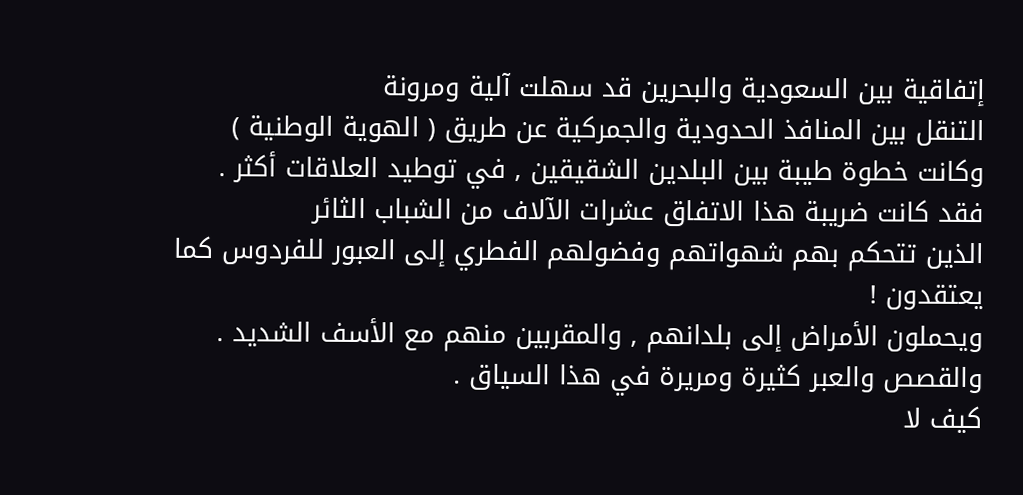إتفاقية بين السعودية والبحرين قد سهلت آلية ومرونة
التنقل بين المنافذ الحدودية والجمركية عن طريق ( الهوية الوطنية )
وكانت خطوة طيبة بين البلدين الشقيقين , في توطيد العلاقات أكثر .
فقد كانت ضريبة هذا الاتفاق عشرات الآلاف من الشباب الثائر
الذين تتحكم بهم شهواتهم وفضولهم الفطري إلى العبور للفردوس كما يعتقدون !
ويحملون الأمراض إلى بلدانهم , والمقربين منهم مع الأسف الشديد .
والقصص والعبر كثيرة ومريرة في هذا السياق .
كيف لا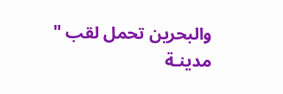والبحرين تحمل لقب " مدينـة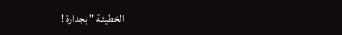الخطيئـة " بجدارة !